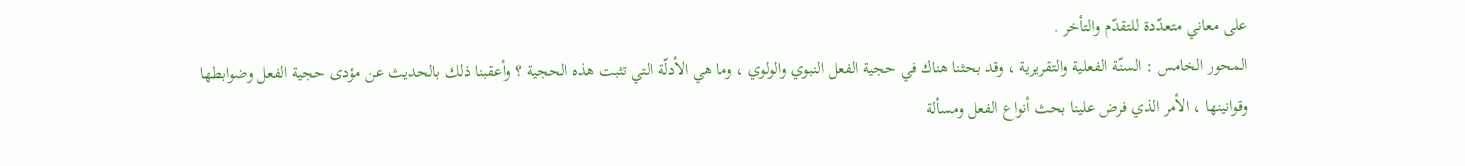على معاني متعدّدة للتقدّم والتأخر .
المحور الخامس : السنّة الفعلية والتقريرية ، وقد بحثنا هناك في حجية الفعل النبوي والولوي ، وما هي الأدلّة التي تثبت هذه الحجية ؟ وأعقبنا ذلك بالحديث عن مؤدى حجية الفعل وضوابطها وقوانينها ، الأمر الذي فرض علينا بحث أنواع الفعل ومسألة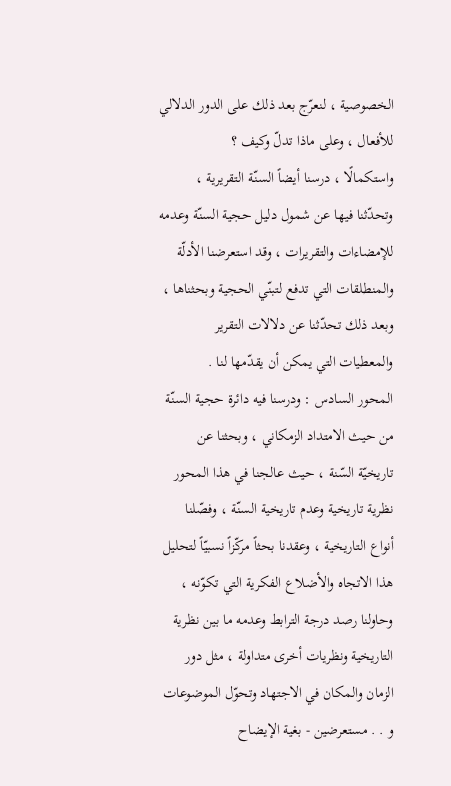الخصوصية ، لنعرّج بعد ذلك على الدور الدلالي للأفعال ، وعلى ماذا تدلّ وكيف ؟
واستكمالًا ، درسنا أيضاً السنّة التقريرية ، وتحدّثنا فيها عن شمول دليل حجية السنّة وعدمه للإمضاءات والتقريرات ، وقد استعرضنا الأدلّة والمنطلقات التي تدفع لتبنّي الحجية وبحثناها ، وبعد ذلك تحدّثنا عن دلالات التقرير والمعطيات التي يمكن أن يقدّمها لنا .
المحور السادس : ودرسنا فيه دائرة حجية السنّة من حيث الامتداد الزمكاني ، وبحثنا عن تاريخيّة السّنة ، حيث عالجنا في هذا المحور نظرية تاريخية وعدم تاريخية السنّة ، وفصّلنا أنواع التاريخية ، وعقدنا بحثاً مركّزاً نسبيّاً لتحليل هذا الاتجاه والأضلاع الفكرية التي تكوّنه ، وحاولنا رصد درجة الترابط وعدمه ما بين نظرية التاريخية ونظريات أخرى متداولة ، مثل دور الزمان والمكان في الاجتهاد وتحوّل الموضوعات و . . مستعرضين - بغية الإيضاح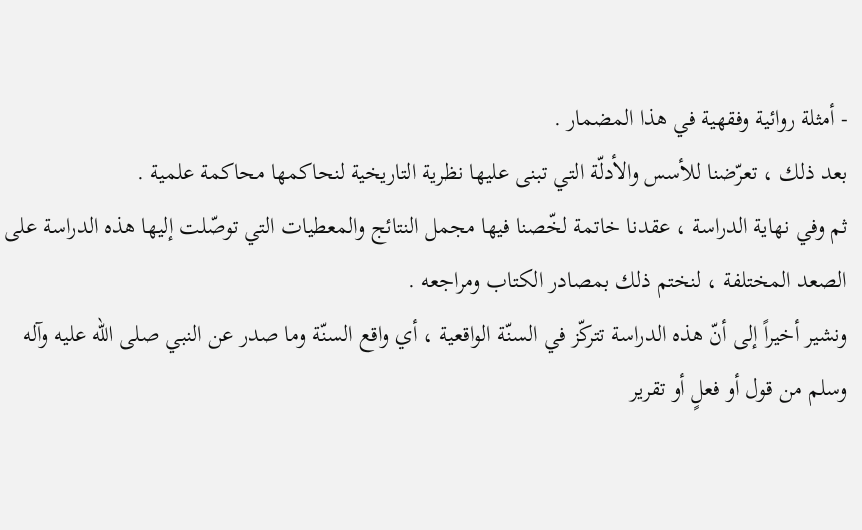- أمثلة روائية وفقهية في هذا المضمار .
بعد ذلك ، تعرّضنا للأسس والأدلّة التي تبنى عليها نظرية التاريخية لنحاكمها محاكمة علمية .
ثم وفي نهاية الدراسة ، عقدنا خاتمة لخّصنا فيها مجمل النتائج والمعطيات التي توصّلت إليها هذه الدراسة على الصعد المختلفة ، لنختم ذلك بمصادر الكتاب ومراجعه .
ونشير أخيراً إلى أنّ هذه الدراسة تتركّز في السنّة الواقعية ، أي واقع السنّة وما صدر عن النبي صلى الله عليه وآله وسلم من قول أو فعلٍ أو تقرير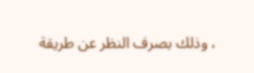، وذلك بصرف النظر عن طريقة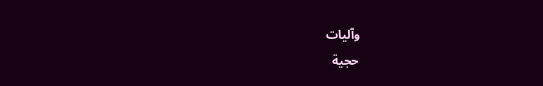وآليات
حجية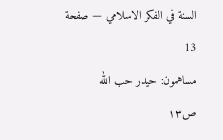السنة في الفكر الاسلامي — صفحة 13
مساهمون: حيدر حب الله
ص١٣